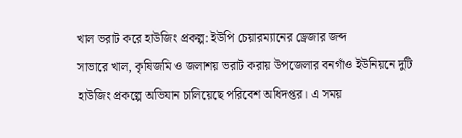খাল ভরাট করে হাউজিং প্রকল্প: ইউপি চেয়ারম্যানের ড্রেজার জব্দ
সাভারে খাল, কৃষিজমি ও জলাশয় ভরাট করায় উপজেলার বনগাঁও ইউনিয়নে দুটি হাউজিং প্রকল্পে অভিযান চালিয়েছে পরিবেশ অধিদপ্তর। এ সময়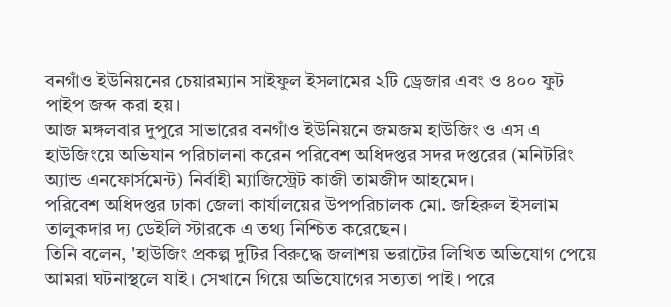বনগাঁও ইউনিয়নের চেয়ারম্যান সাইফুল ইসলামের ২টি ড্রেজার এবং ও ৪০০ ফুট পাইপ জব্দ করা হয়।
আজ মঙ্গলবার দুপুরে সাভারের বনগাঁও ইউনিয়নে জমজম হাউজিং ও এস এ হাউজিংয়ে অভিযান পরিচালনা করেন পরিবেশ অধিদপ্তর সদর দপ্তরের (মনিটরিং অ্যান্ড এনফোর্সমেন্ট) নির্বাহী ম্যাজিস্ট্রেট কাজী তামজীদ আহমেদ।
পরিবেশ অধিদপ্তর ঢাকা জেলা কার্যালয়ের উপপরিচালক মো. জহিরুল ইসলাম তালুকদার দ্য ডেইলি স্টারকে এ তথ্য নিশ্চিত করেছেন।
তিনি বলেন, 'হাউজিং প্রকল্প দুটির বিরুদ্ধে জলাশয় ভরাটের লিখিত অভিযোগ পেয়ে আমরা ঘটনাস্থলে যাই। সেখানে গিয়ে অভিযোগের সত্যতা পাই। পরে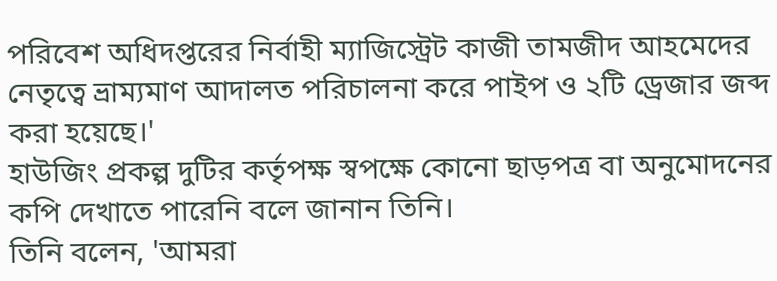পরিবেশ অধিদপ্তরের নির্বাহী ম্যাজিস্ট্রেট কাজী তামজীদ আহমেদের নেতৃত্বে ভ্রাম্যমাণ আদালত পরিচালনা করে পাইপ ও ২টি ড্রেজার জব্দ করা হয়েছে।'
হাউজিং প্রকল্প দুটির কর্তৃপক্ষ স্বপক্ষে কোনো ছাড়পত্র বা অনুমোদনের কপি দেখাতে পারেনি বলে জানান তিনি।
তিনি বলেন, 'আমরা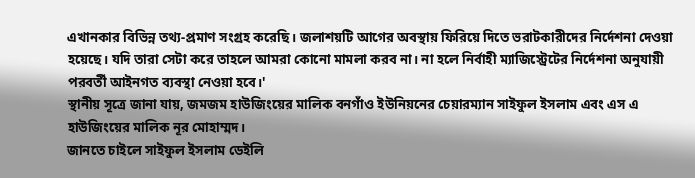এখানকার বিভিন্ন তথ্য-প্রমাণ সংগ্রহ করেছি। জলাশয়টি আগের অবস্থায় ফিরিয়ে দিতে ভরাটকারীদের নির্দেশনা দেওয়া হয়েছে। যদি তারা সেটা করে তাহলে আমরা কোনো মামলা করব না। না হলে নির্বাহী ম্যাজিস্ট্রেটের নির্দেশনা অনুযায়ী পরবর্তী আইনগত ব্যবস্থা নেওয়া হবে।'
স্থানীয় সূত্রে জানা যায়, জমজম হাউজিংয়ের মালিক বনগাঁও ইউনিয়নের চেয়ারম্যান সাইফুল ইসলাম এবং এস এ হাউজিংয়ের মালিক নূর মোহাম্মদ।
জানতে চাইলে সাইফুল ইসলাম ডেইলি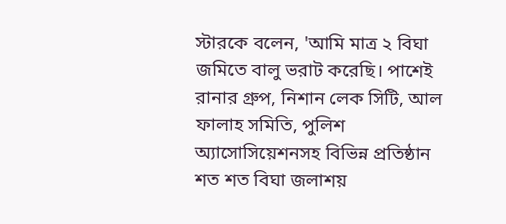স্টারকে বলেন, 'আমি মাত্র ২ বিঘা জমিতে বালু ভরাট করেছি। পাশেই রানার গ্রুপ, নিশান লেক সিটি, আল ফালাহ সমিতি, পুলিশ অ্যাসোসিয়েশনসহ বিভিন্ন প্রতিষ্ঠান শত শত বিঘা জলাশয়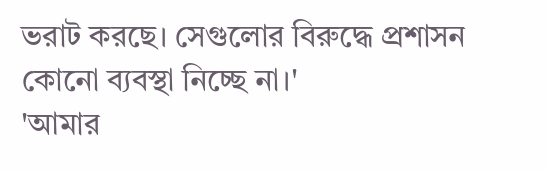ভরাট করছে। সেগুলোর বিরুদ্ধে প্রশাসন কোনো ব্যবস্থা নিচ্ছে না।'
'আমার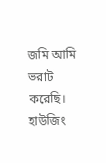জমি আমি ভরাট করেছি। হাউজিং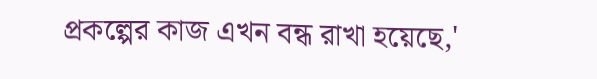প্রকল্পের কাজ এখন বন্ধ রাখা হয়েছে,'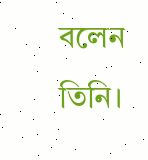বলেন তিনি।